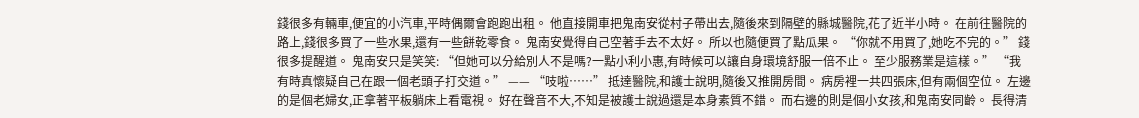錢很多有輛車,便宜的小汽車,平時偶爾會跑跑出租。 他直接開車把鬼南安從村子帶出去,隨後來到隔壁的縣城醫院,花了近半小時。 在前往醫院的路上,錢很多買了一些水果,還有一些餅乾零食。 鬼南安覺得自己空著手去不太好。 所以也隨便買了點瓜果。 “你就不用買了,她吃不完的。” 錢很多提醒道。 鬼南安只是笑笑: “但她可以分給別人不是嗎?一點小利小惠,有時候可以讓自身環境舒服一倍不止。 至少服務業是這樣。” “我有時真懷疑自己在跟一個老頭子打交道。” —— “吱啦……” 抵達醫院,和護士說明,隨後又推開房間。 病房裡一共四張床,但有兩個空位。 左邊的是個老婦女,正拿著平板躺床上看電視。 好在聲音不大,不知是被護士說過還是本身素質不錯。 而右邊的則是個小女孩,和鬼南安同齡。 長得清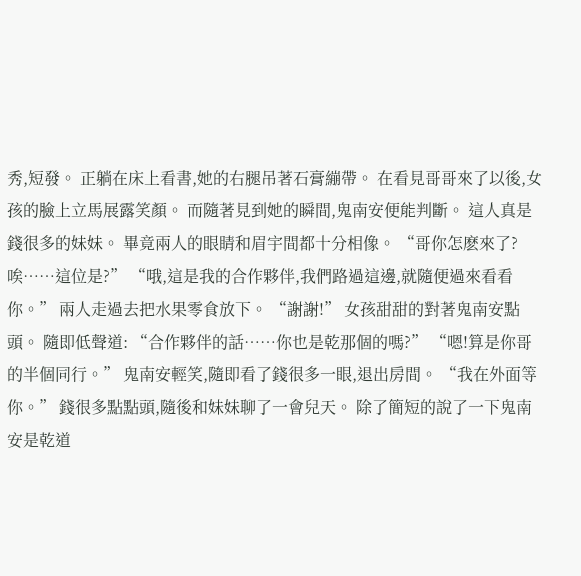秀,短發。 正躺在床上看書,她的右腿吊著石膏繃帶。 在看見哥哥來了以後,女孩的臉上立馬展露笑顏。 而隨著見到她的瞬間,鬼南安便能判斷。 這人真是錢很多的妹妹。 畢竟兩人的眼睛和眉宇間都十分相像。 “哥你怎麽來了?唉……這位是?” “哦,這是我的合作夥伴,我們路過這邊,就隨便過來看看你。” 兩人走過去把水果零食放下。 “謝謝!” 女孩甜甜的對著鬼南安點頭。 隨即低聲道: “合作夥伴的話……你也是乾那個的嗎?” “嗯!算是你哥的半個同行。” 鬼南安輕笑,隨即看了錢很多一眼,退出房間。 “我在外面等你。” 錢很多點點頭,隨後和妹妹聊了一會兒天。 除了簡短的說了一下鬼南安是乾道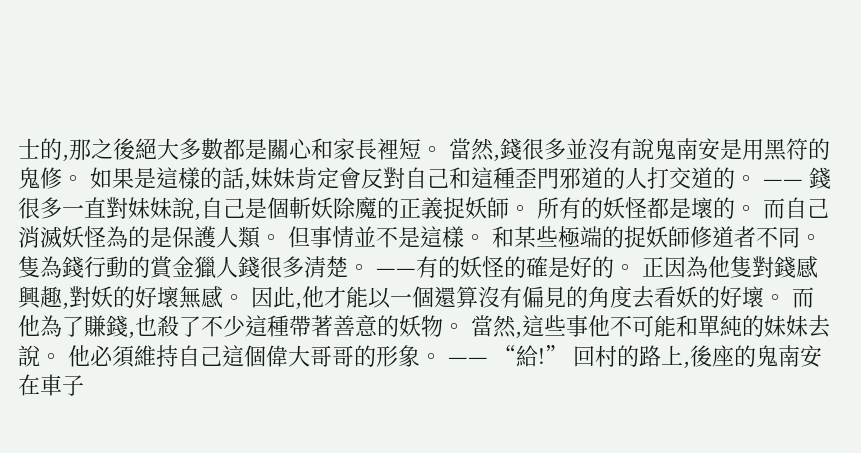士的,那之後絕大多數都是關心和家長裡短。 當然,錢很多並沒有說鬼南安是用黑符的鬼修。 如果是這樣的話,妹妹肯定會反對自己和這種歪門邪道的人打交道的。 —— 錢很多一直對妹妹說,自己是個斬妖除魔的正義捉妖師。 所有的妖怪都是壞的。 而自己消滅妖怪為的是保護人類。 但事情並不是這樣。 和某些極端的捉妖師修道者不同。 隻為錢行動的賞金獵人錢很多清楚。 ——有的妖怪的確是好的。 正因為他隻對錢感興趣,對妖的好壞無感。 因此,他才能以一個還算沒有偏見的角度去看妖的好壞。 而他為了賺錢,也殺了不少這種帶著善意的妖物。 當然,這些事他不可能和單純的妹妹去說。 他必須維持自己這個偉大哥哥的形象。 —— “給!” 回村的路上,後座的鬼南安在車子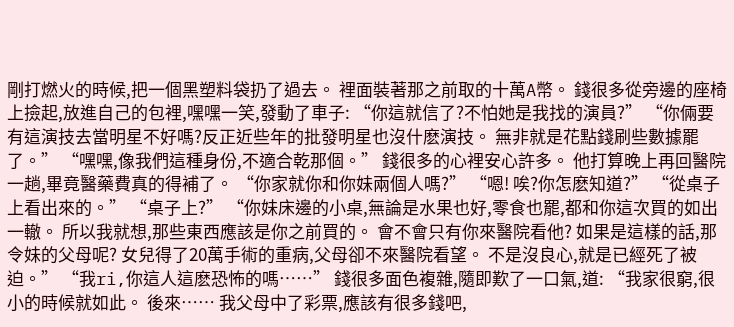剛打燃火的時候,把一個黑塑料袋扔了過去。 裡面裝著那之前取的十萬A幣。 錢很多從旁邊的座椅上撿起,放進自己的包裡,嘿嘿一笑,發動了車子: “你這就信了?不怕她是我找的演員?” “你倆要有這演技去當明星不好嗎?反正近些年的批發明星也沒什麽演技。 無非就是花點錢刷些數據罷了。” “嘿嘿,像我們這種身份,不適合乾那個。” 錢很多的心裡安心許多。 他打算晚上再回醫院一趟,畢竟醫藥費真的得補了。 “你家就你和你妹兩個人嗎?” “嗯! 唉?你怎麽知道?” “從桌子上看出來的。” “桌子上?” “你妹床邊的小桌,無論是水果也好,零食也罷,都和你這次買的如出一轍。 所以我就想,那些東西應該是你之前買的。 會不會只有你來醫院看他? 如果是這樣的話,那令妹的父母呢? 女兒得了20萬手術的重病,父母卻不來醫院看望。 不是沒良心,就是已經死了被迫。” “我ri,你這人這麽恐怖的嗎……” 錢很多面色複雜,隨即歎了一口氣,道: “我家很窮,很小的時候就如此。 後來…… 我父母中了彩票,應該有很多錢吧,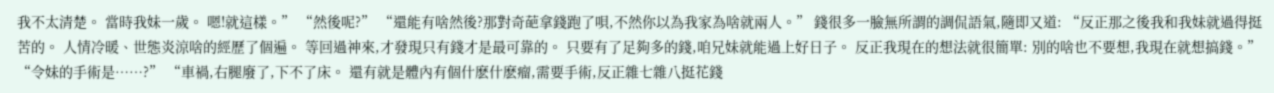我不太清楚。 當時我妹一歲。 嗯!就這樣。” “然後呢?” “還能有啥然後?那對奇葩拿錢跑了唄,不然你以為我家為啥就兩人。” 錢很多一臉無所謂的調侃語氣,隨即又道: “反正那之後我和我妹就過得挺苦的。 人情冷暖、世態炎涼啥的經歷了個遍。 等回過神來,才發現只有錢才是最可靠的。 只要有了足夠多的錢,咱兄妹就能過上好日子。 反正我現在的想法就很簡單: 別的啥也不要想,我現在就想搞錢。” “令妹的手術是……?” “車禍,右腿廢了,下不了床。 還有就是體內有個什麽什麽瘤,需要手術,反正雜七雜八挺花錢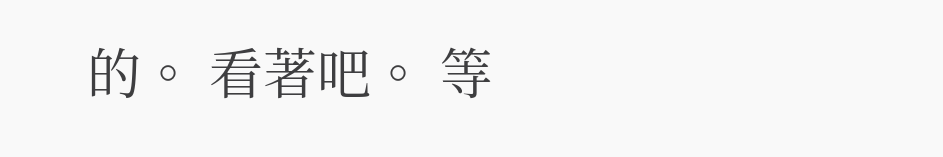的。 看著吧。 等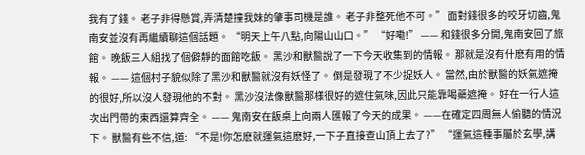我有了錢。 老子非得懸賞,弄清楚撞我妹的肇事司機是誰。 老子非整死他不可。” 面對錢很多的咬牙切齒,鬼南安並沒有再繼續聊這個話題。 “明天上午八點,向陽山山口。” “好嘞!” —— 和錢很多分開,鬼南安回了旅館。 晚飯三人組找了個僻靜的面館吃飯。 黑沙和獸醫說了一下今天收集到的情報。 那就是沒有什麽有用的情報。 —— 這個村子貌似除了黑沙和獸醫就沒有妖怪了。 倒是發現了不少捉妖人。 當然,由於獸醫的妖氣遮掩的很好,所以沒人發現他的不對。 黑沙沒法像獸醫那樣很好的遮住氣味,因此只能靠喝藥遮掩。 好在一行人這次出門帶的東西還算齊全。 —— 鬼南安在飯桌上向兩人匯報了今天的成果。 ——在確定四周無人偷聽的情況下。 獸醫有些不信,道: “不是!你怎麽就運氣這麽好,一下子直接查山頂上去了?” “運氣這種事屬於玄學,講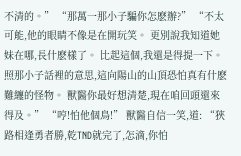不清的。” “那萬一那小子騙你怎麽辦?” “不太可能,他的眼睛不像是在開玩笑。 更別說我知道她妹在哪,長什麽樣了。 比起這個,我還是得提一下。 照那小子話裡的意思,這向陽山的山頂恐怕真有什麽難纏的怪物。 獸醫你最好想清楚,現在咱回頭還來得及。” “哼!怕他個鳥!” 獸醫自信一笑,道: “狹路相逢勇者勝,乾TND就完了,怎滴,你怕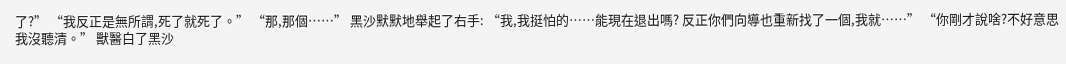了?” “我反正是無所謂,死了就死了。” “那,那個……” 黑沙默默地舉起了右手: “我,我挺怕的……能現在退出嗎? 反正你們向導也重新找了一個,我就……” “你剛才說啥?不好意思我沒聽清。” 獸醫白了黑沙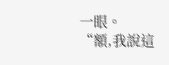一眼。 “額,我說這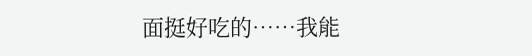面挺好吃的……我能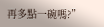再多點一碗嗎?”